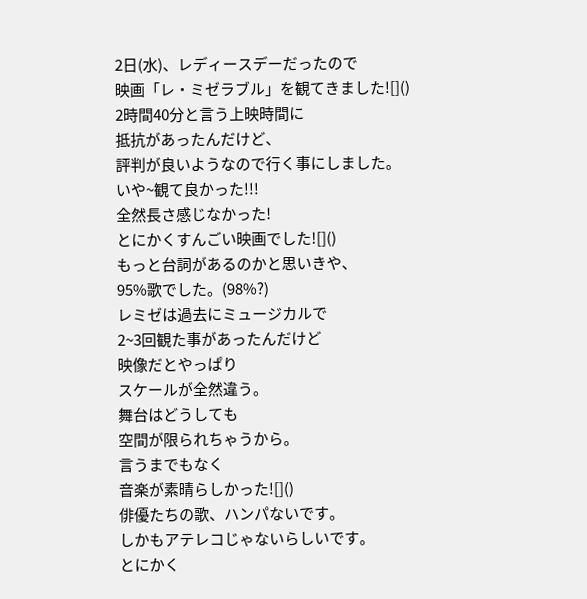2日(水)、レディースデーだったので
映画「レ・ミゼラブル」を観てきました![]()
2時間40分と言う上映時間に
抵抗があったんだけど、
評判が良いようなので行く事にしました。
いや~観て良かった!!!
全然長さ感じなかった!
とにかくすんごい映画でした![]()
もっと台詞があるのかと思いきや、
95%歌でした。(98%?)
レミゼは過去にミュージカルで
2~3回観た事があったんだけど
映像だとやっぱり
スケールが全然違う。
舞台はどうしても
空間が限られちゃうから。
言うまでもなく
音楽が素晴らしかった![]()
俳優たちの歌、ハンパないです。
しかもアテレコじゃないらしいです。
とにかく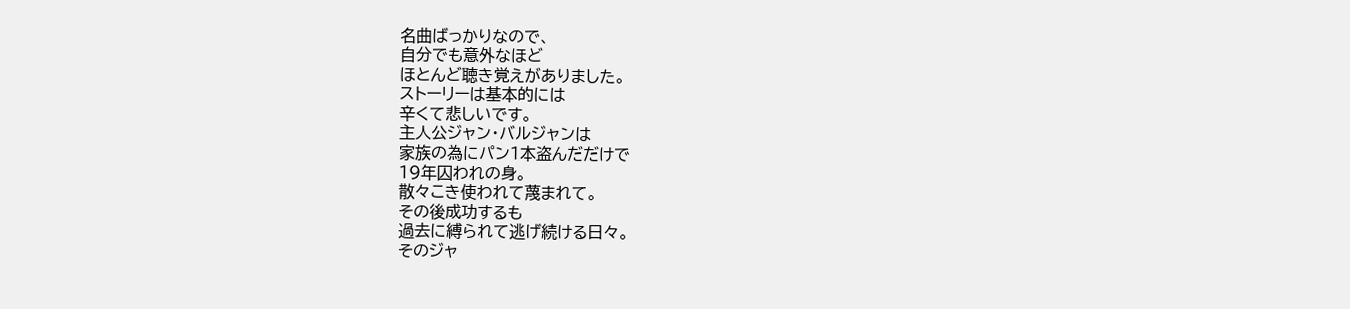名曲ばっかりなので、
自分でも意外なほど
ほとんど聴き覚えがありました。
ストーリーは基本的には
辛くて悲しいです。
主人公ジャン・バルジャンは
家族の為にパン1本盗んだだけで
19年囚われの身。
散々こき使われて蔑まれて。
その後成功するも
過去に縛られて逃げ続ける日々。
そのジャ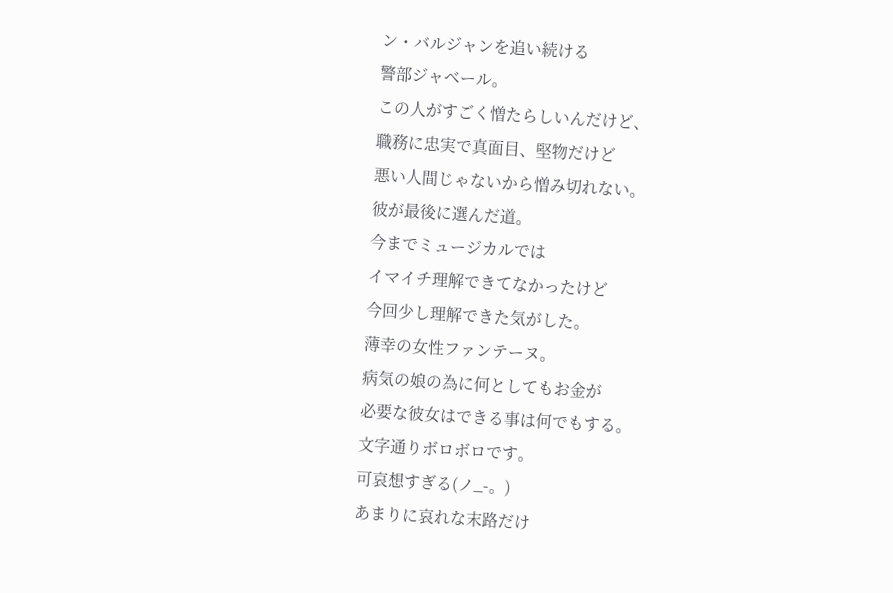ン・バルジャンを追い続ける
警部ジャベール。
この人がすごく憎たらしいんだけど、
職務に忠実で真面目、堅物だけど
悪い人間じゃないから憎み切れない。
彼が最後に選んだ道。
今までミュージカルでは
イマイチ理解できてなかったけど
今回少し理解できた気がした。
薄幸の女性ファンテーヌ。
病気の娘の為に何としてもお金が
必要な彼女はできる事は何でもする。
文字通りボロボロです。
可哀想すぎる(ノ_-。)
あまりに哀れな末路だけ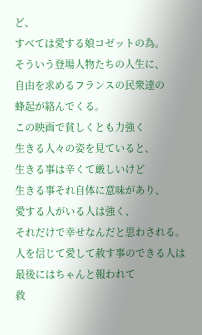ど、
すべては愛する娘コゼットの為。
そういう登場人物たちの人生に、
自由を求めるフランスの民衆達の
蜂起が絡んでくる。
この映画で貧しくとも力強く
生きる人々の姿を見ていると、
生きる事は辛くて厳しいけど
生きる事それ自体に意味があり、
愛する人がいる人は強く、
それだけで幸せなんだと思わされる。
人を信じて愛して赦す事のできる人は
最後にはちゃんと報われて
救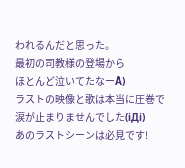われるんだと思った。
最初の司教様の登場から
ほとんど泣いてたなーÅ)
ラストの映像と歌は本当に圧巻で
涙が止まりませんでした(iДi)
あのラストシーンは必見です!